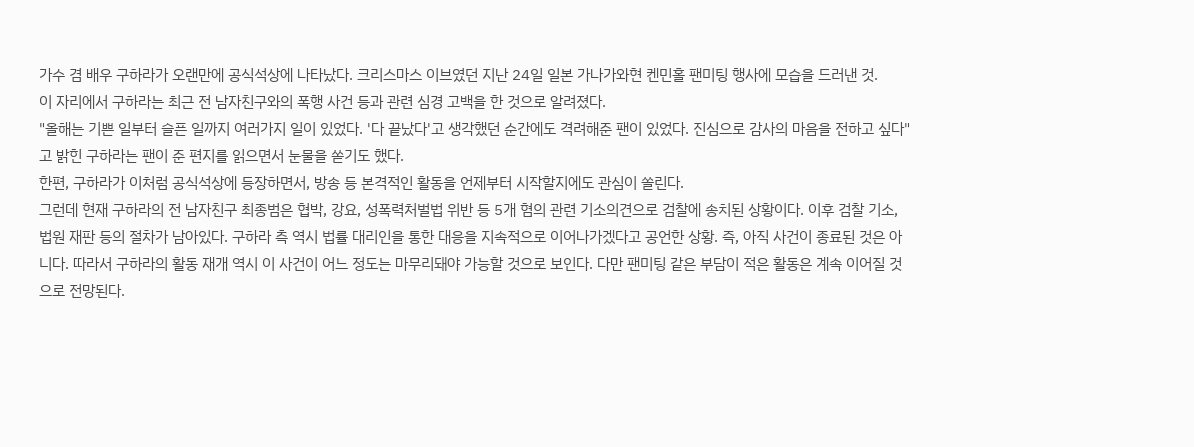가수 겸 배우 구하라가 오랜만에 공식석상에 나타났다. 크리스마스 이브였던 지난 24일 일본 가나가와현 켄민홀 팬미팅 행사에 모습을 드러낸 것.
이 자리에서 구하라는 최근 전 남자친구와의 폭행 사건 등과 관련 심경 고백을 한 것으로 알려졌다.
"올해는 기쁜 일부터 슬픈 일까지 여러가지 일이 있었다. '다 끝났다'고 생각했던 순간에도 격려해준 팬이 있었다. 진심으로 감사의 마음을 전하고 싶다"고 밝힌 구하라는 팬이 준 편지를 읽으면서 눈물을 쏟기도 했다.
한편, 구하라가 이처럼 공식석상에 등장하면서, 방송 등 본격적인 활동을 언제부터 시작할지에도 관심이 쏠린다.
그런데 현재 구하라의 전 남자친구 최종범은 협박, 강요, 성폭력처벌법 위반 등 5개 혐의 관련 기소의견으로 검찰에 송치된 상황이다. 이후 검찰 기소, 법원 재판 등의 절차가 남아있다. 구하라 측 역시 법률 대리인을 통한 대응을 지속적으로 이어나가겠다고 공언한 상황. 즉, 아직 사건이 종료된 것은 아니다. 따라서 구하라의 활동 재개 역시 이 사건이 어느 정도는 마무리돼야 가능할 것으로 보인다. 다만 팬미팅 같은 부담이 적은 활동은 계속 이어질 것으로 전망된다.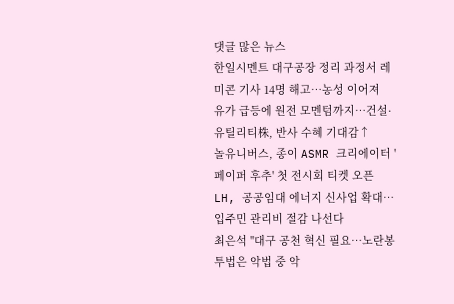댓글 많은 뉴스
한일시멘트 대구공장 정리 과정서 레미콘 기사 14명 해고…농성 이어져
유가 급등에 원전 모멘텀까지…건설·유틸리티株, 반사 수혜 기대감↑
놀유니버스, 종이 ASMR 크리에이터 '페이퍼 후추' 첫 전시회 티켓 오픈
LH, 공공임대 에너지 신사업 확대…입주민 관리비 절감 나선다
최은석 "대구 공천 혁신 필요…노란봉투법은 악법 중 악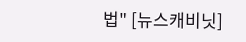법" [뉴스캐비닛]